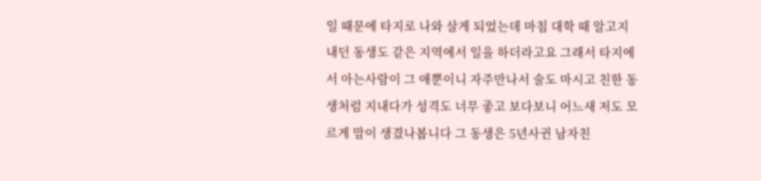일 때문에 타지로 나와 살게 되었는데 마침 대학 때 알고지내던 동생도 같은 지역에서 일을 하더라고요 그래서 타지에서 아는사람이 그 애뿐이니 자주만나서 술도 마시고 친한 동생처럼 지내다가 성격도 너무 좋고 보다보니 어느새 저도 모르게 맘이 생겼나봅니다 그 동생은 5년사귄 남자친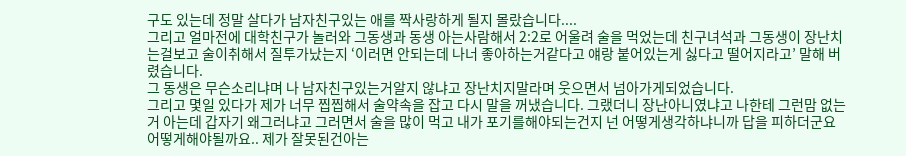구도 있는데 정말 살다가 남자친구있는 애를 짝사랑하게 될지 몰랐습니다....
그리고 얼마전에 대학친구가 놀러와 그동생과 동생 아는사람해서 2:2로 어울려 술을 먹었는데 친구녀석과 그동생이 장난치는걸보고 술이취해서 질투가났는지 ‘이러면 안되는데 나너 좋아하는거같다고 얘랑 붙어있는게 싫다고 떨어지라고’ 말해 버렸습니다.
그 동생은 무슨소리냐며 나 남자친구있는거알지 않냐고 장난치지말라며 웃으면서 넘아가게되었습니다.
그리고 몇일 있다가 제가 너무 찝찝해서 술약속을 잡고 다시 말을 꺼냈습니다. 그랬더니 장난아니였냐고 나한테 그런맘 없는거 아는데 갑자기 왜그러냐고 그러면서 술을 많이 먹고 내가 포기를해야되는건지 넌 어떻게생각하냐니까 답을 피하더군요
어떻게해야될까요.. 제가 잘못된건아는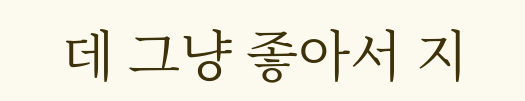데 그냥 좋아서 지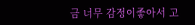금 너무 감정이좋아서 고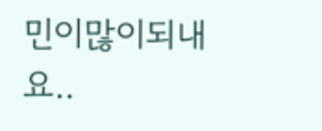민이많이되내요..